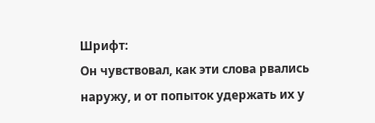Шрифт:
Он чувствовал, как эти слова рвались наружу, и от попыток удержать их у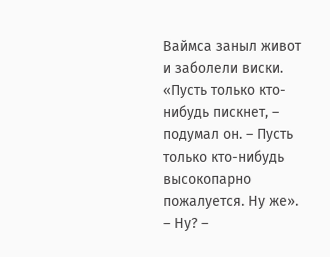Ваймса заныл живот и заболели виски. «Пусть только кто-нибудь пискнет, – подумал он. – Пусть только кто-нибудь высокопарно пожалуется. Ну же».
– Ну? –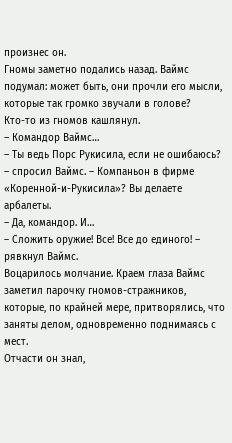произнес он.
Гномы заметно подались назад. Ваймс подумал: может быть, они прочли его мысли, которые так громко звучали в голове?
Кто-то из гномов кашлянул.
– Командор Ваймс…
– Ты ведь Порс Рукисила, если не ошибаюсь? – спросил Ваймс. – Компаньон в фирме «Коренной-и-Рукисила»? Вы делаете арбалеты.
– Да, командор. И…
– Сложить оружие! Все! Все до единого! – рявкнул Ваймс.
Воцарилось молчание. Краем глаза Ваймс заметил парочку гномов-стражников, которые, по крайней мере, притворялись, что заняты делом, одновременно поднимаясь с мест.
Отчасти он знал,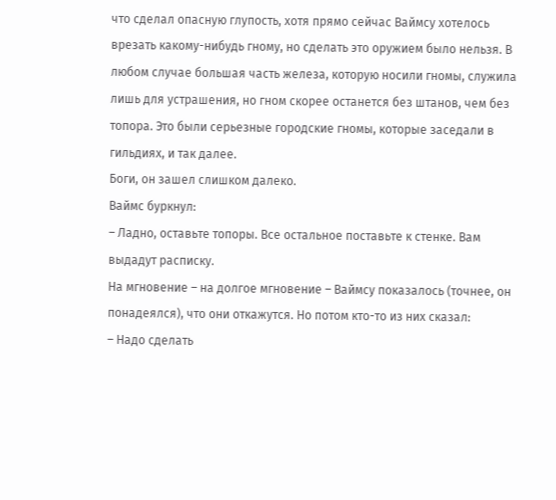что сделал опасную глупость, хотя прямо сейчас Ваймсу хотелось врезать какому-нибудь гному, но сделать это оружием было нельзя. В любом случае большая часть железа, которую носили гномы, служила лишь для устрашения, но гном скорее останется без штанов, чем без топора. Это были серьезные городские гномы, которые заседали в гильдиях, и так далее.
Боги, он зашел слишком далеко.
Ваймс буркнул:
– Ладно, оставьте топоры. Все остальное поставьте к стенке. Вам выдадут расписку.
На мгновение – на долгое мгновение – Ваймсу показалось (точнее, он понадеялся), что они откажутся. Но потом кто-то из них сказал:
– Надо сделать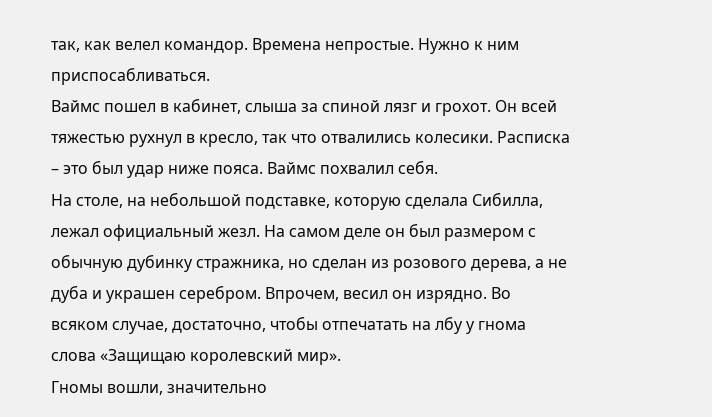так, как велел командор. Времена непростые. Нужно к ним приспосабливаться.
Ваймс пошел в кабинет, слыша за спиной лязг и грохот. Он всей тяжестью рухнул в кресло, так что отвалились колесики. Расписка – это был удар ниже пояса. Ваймс похвалил себя.
На столе, на небольшой подставке, которую сделала Сибилла, лежал официальный жезл. На самом деле он был размером с обычную дубинку стражника, но сделан из розового дерева, а не дуба и украшен серебром. Впрочем, весил он изрядно. Во всяком случае, достаточно, чтобы отпечатать на лбу у гнома слова «Защищаю королевский мир».
Гномы вошли, значительно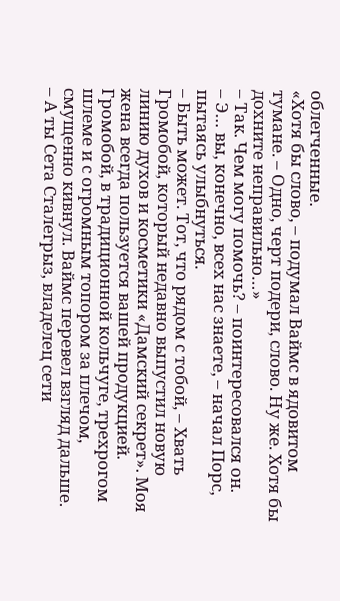облегченные.
«Хотя бы слово, – подумал Ваймс в ядовитом тумане. – Одно, черт подери, слово. Ну же. Хотя бы дохните неправильно…»
– Так. Чем могу помочь? – поинтересовался он.
– Э… вы, конечно, всех нас знаете, – начал Порс, пытаясь улыбнуться.
– Быть может. Тот, что рядом с тобой, – Хвать Громобой, который недавно выпустил новую линию духов и косметики «Дамский секрет». Моя жена всегда пользуется вашей продукцией.
Громобой, в традиционной кольчуге, трехрогом шлеме и с огромным топором за плечом, смущенно кивнул. Ваймс перевел взгляд дальше.
– А ты Сета Сталегрыз, владелец сети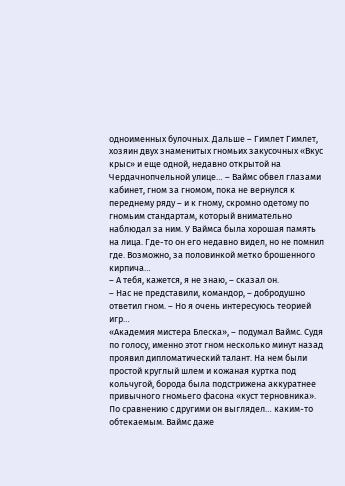одноименных булочных. Дальше – Гимлет Гимлет, хозяин двух знаменитых гномьих закусочных «Вкус крыс» и еще одной, недавно открытой на Чердачнопчельной улице… – Ваймс обвел глазами кабинет, гном за гномом, пока не вернулся к переднему ряду – и к гному, скромно одетому по гномьим стандартам, который внимательно наблюдал за ним. У Ваймса была хорошая память на лица. Где-то он его недавно видел, но не помнил где. Возможно, за половинкой метко брошенного кирпича…
– А тебя, кажется, я не знаю, – сказал он.
– Нас не представили, командор, – добродушно ответил гном. – Но я очень интересуюсь теорией игр…
«Академия мистера Блеска», – подумал Ваймс. Судя по голосу, именно этот гном несколько минут назад проявил дипломатический талант. На нем были простой круглый шлем и кожаная куртка под кольчугой, борода была подстрижена аккуратнее привычного гномьего фасона «куст терновника». По сравнению с другими он выглядел… каким-то обтекаемым. Ваймс даже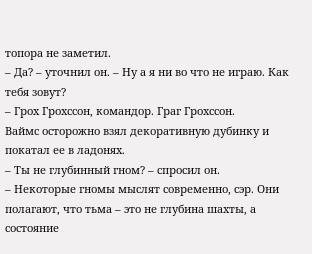топора не заметил.
– Да? – уточнил он. – Ну а я ни во что не играю. Как тебя зовут?
– Грох Грохссон, командор. Граг Грохссон.
Ваймс осторожно взял декоративную дубинку и покатал ее в ладонях.
– Ты не глубинный гном? – спросил он.
– Некоторые гномы мыслят современно, сэр. Они полагают, что тьма – это не глубина шахты, а состояние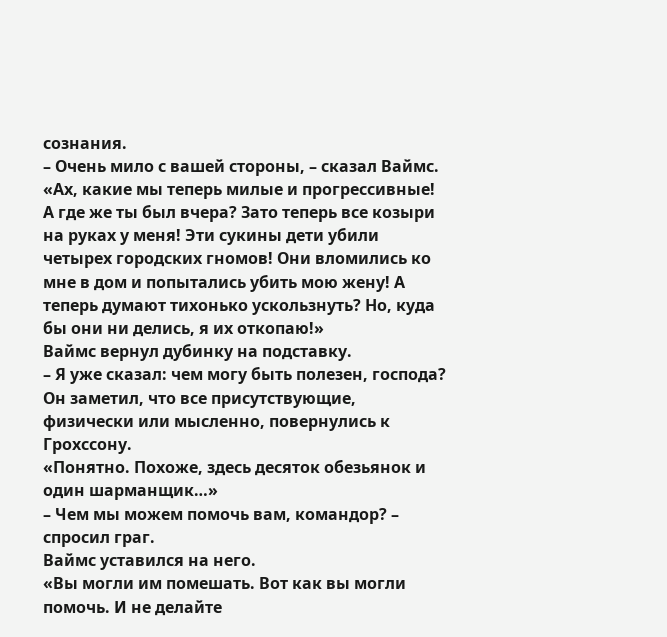сознания.
– Очень мило с вашей стороны, – сказал Ваймс.
«Ах, какие мы теперь милые и прогрессивные! А где же ты был вчера? Зато теперь все козыри на руках у меня! Эти сукины дети убили четырех городских гномов! Они вломились ко мне в дом и попытались убить мою жену! А теперь думают тихонько ускользнуть? Но, куда бы они ни делись, я их откопаю!»
Ваймс вернул дубинку на подставку.
– Я уже сказал: чем могу быть полезен, господа?
Он заметил, что все присутствующие, физически или мысленно, повернулись к Грохссону.
«Понятно. Похоже, здесь десяток обезьянок и один шарманщик…»
– Чем мы можем помочь вам, командор? – спросил граг.
Ваймс уставился на него.
«Вы могли им помешать. Вот как вы могли помочь. И не делайте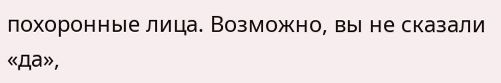похоронные лица. Возможно, вы не сказали «да»,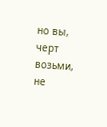но вы, черт возьми, не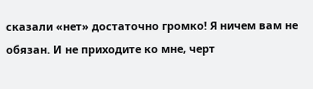сказали «нет» достаточно громко! Я ничем вам не обязан. И не приходите ко мне, черт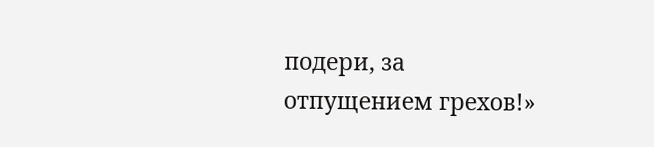подери, за отпущением грехов!»